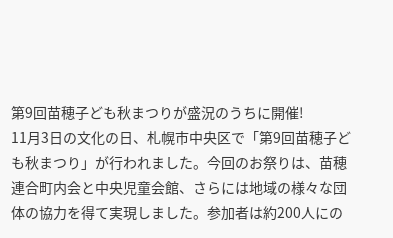第9回苗穂子ども秋まつりが盛況のうちに開催!
11月3日の文化の日、札幌市中央区で「第9回苗穂子ども秋まつり」が行われました。今回のお祭りは、苗穂連合町内会と中央児童会館、さらには地域の様々な団体の協力を得て実現しました。参加者は約200人にの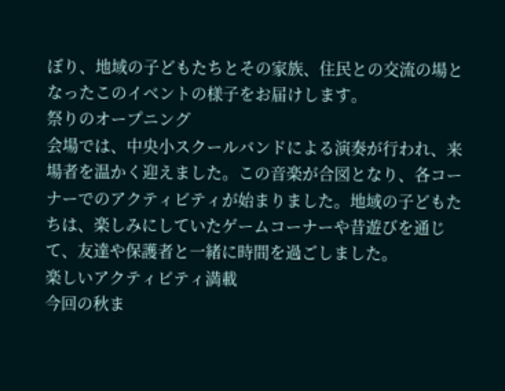ぼり、地域の子どもたちとその家族、住民との交流の場となったこのイベントの様子をお届けします。
祭りのオープニング
会場では、中央小スクールバンドによる演奏が行われ、来場者を温かく迎えました。この音楽が合図となり、各コーナーでのアクティビティが始まりました。地域の子どもたちは、楽しみにしていたゲームコーナーや昔遊びを通じて、友達や保護者と一緒に時間を過ごしました。
楽しいアクティビティ満載
今回の秋ま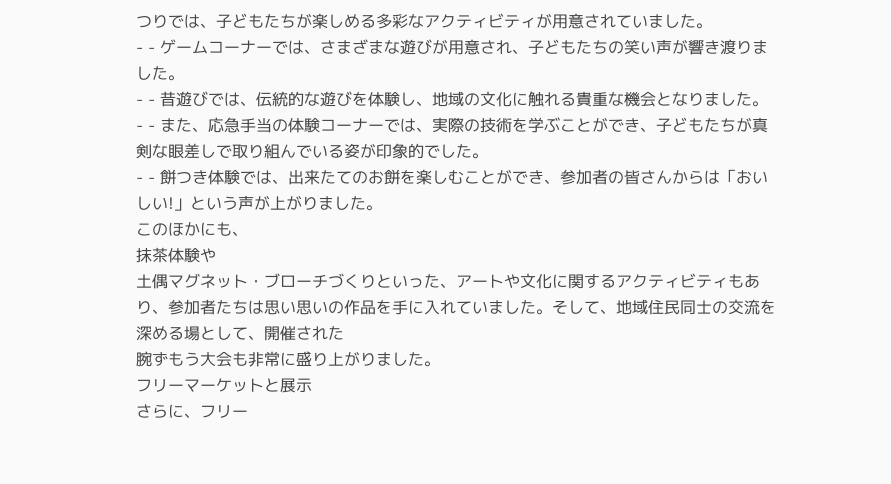つりでは、子どもたちが楽しめる多彩なアクティビティが用意されていました。
- - ゲームコーナーでは、さまざまな遊びが用意され、子どもたちの笑い声が響き渡りました。
- - 昔遊びでは、伝統的な遊びを体験し、地域の文化に触れる貴重な機会となりました。
- - また、応急手当の体験コーナーでは、実際の技術を学ぶことができ、子どもたちが真剣な眼差しで取り組んでいる姿が印象的でした。
- - 餅つき体験では、出来たてのお餅を楽しむことができ、参加者の皆さんからは「おいしい!」という声が上がりました。
このほかにも、
抹茶体験や
土偶マグネット・ブローチづくりといった、アートや文化に関するアクティビティもあり、参加者たちは思い思いの作品を手に入れていました。そして、地域住民同士の交流を深める場として、開催された
腕ずもう大会も非常に盛り上がりました。
フリーマーケットと展示
さらに、フリー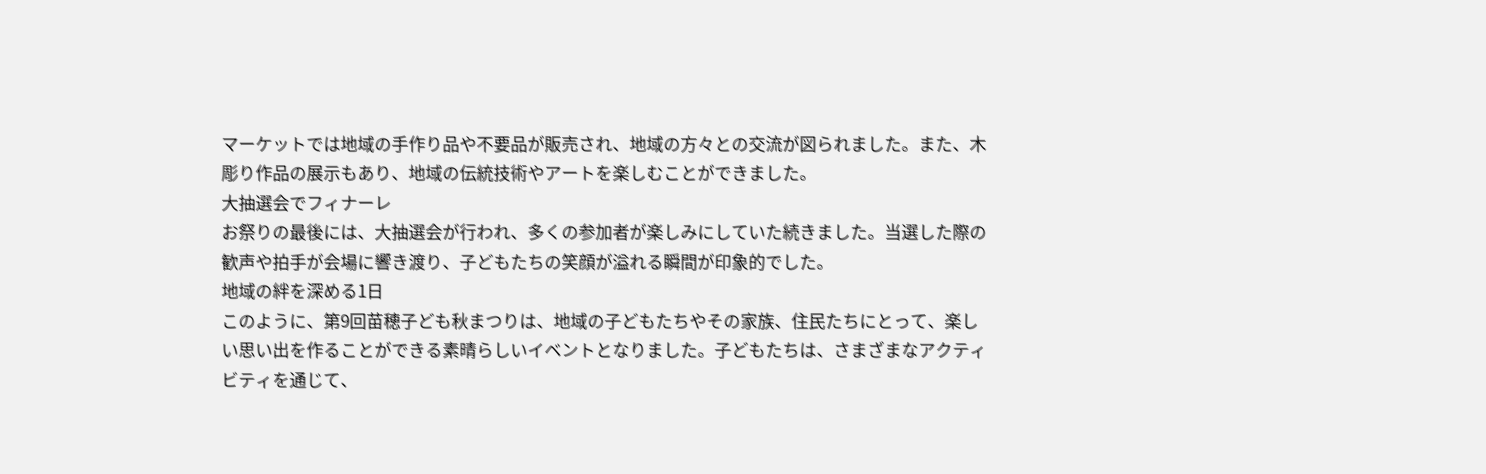マーケットでは地域の手作り品や不要品が販売され、地域の方々との交流が図られました。また、木彫り作品の展示もあり、地域の伝統技術やアートを楽しむことができました。
大抽選会でフィナーレ
お祭りの最後には、大抽選会が行われ、多くの参加者が楽しみにしていた続きました。当選した際の歓声や拍手が会場に響き渡り、子どもたちの笑顔が溢れる瞬間が印象的でした。
地域の絆を深める1日
このように、第9回苗穂子ども秋まつりは、地域の子どもたちやその家族、住民たちにとって、楽しい思い出を作ることができる素晴らしいイベントとなりました。子どもたちは、さまざまなアクティビティを通じて、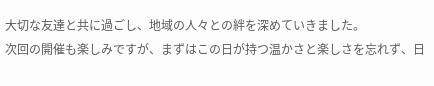大切な友達と共に過ごし、地域の人々との絆を深めていきました。
次回の開催も楽しみですが、まずはこの日が持つ温かさと楽しさを忘れず、日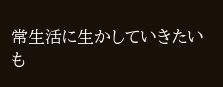常生活に生かしていきたいも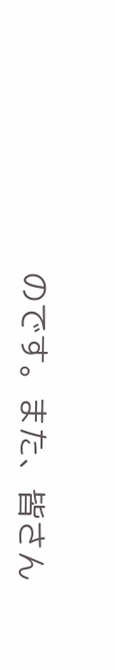のです。また、皆さん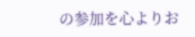の参加を心よりお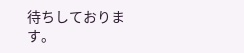待ちしております。